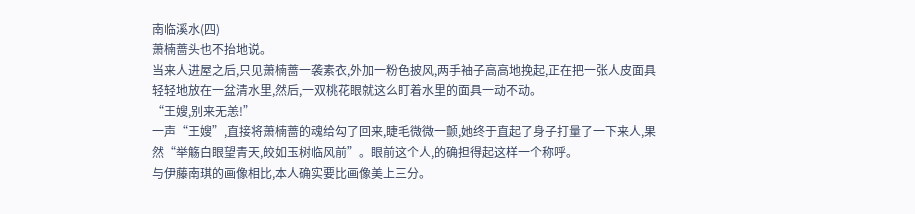南临溪水(四)
萧楠蔷头也不抬地说。
当来人进屋之后,只见萧楠蔷一袭素衣,外加一粉色披风,两手袖子高高地挽起,正在把一张人皮面具轻轻地放在一盆清水里,然后,一双桃花眼就这么盯着水里的面具一动不动。
“王嫂,别来无恙!”
一声“王嫂”,直接将萧楠蔷的魂给勾了回来,睫毛微微一颤,她终于直起了身子打量了一下来人,果然“举觞白眼望青天,皎如玉树临风前”。眼前这个人,的确担得起这样一个称呼。
与伊藤南琪的画像相比,本人确实要比画像美上三分。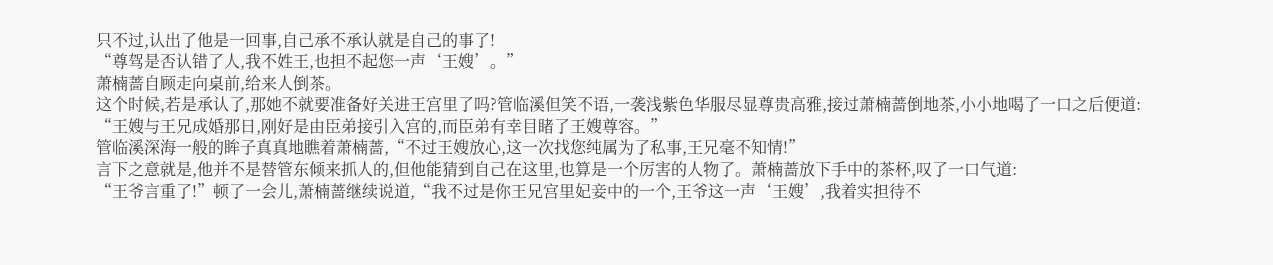只不过,认出了他是一回事,自己承不承认就是自己的事了!
“尊驾是否认错了人,我不姓王,也担不起您一声‘王嫂’。”
萧楠蔷自顾走向桌前,给来人倒茶。
这个时候,若是承认了,那她不就要准备好关进王宫里了吗?管临溪但笑不语,一袭浅紫色华服尽显尊贵高雅,接过萧楠蔷倒地茶,小小地喝了一口之后便道:
“王嫂与王兄成婚那日,刚好是由臣弟接引入宫的,而臣弟有幸目睹了王嫂尊容。”
管临溪深海一般的眸子真真地瞧着萧楠蔷,“不过王嫂放心,这一次找您纯属为了私事,王兄毫不知情!”
言下之意就是,他并不是替管东倾来抓人的,但他能猜到自己在这里,也算是一个厉害的人物了。萧楠蔷放下手中的茶杯,叹了一口气道:
“王爷言重了!”顿了一会儿,萧楠蔷继续说道,“我不过是你王兄宫里妃妾中的一个,王爷这一声‘王嫂’,我着实担待不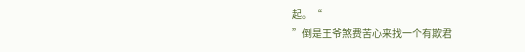起。“
”倒是王爷煞费苦心来找一个有欺君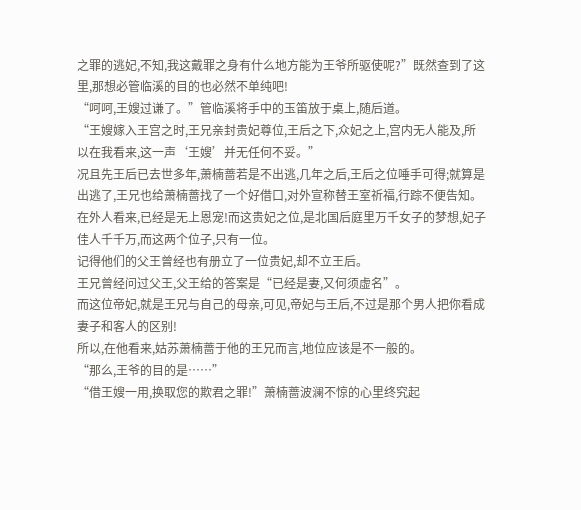之罪的逃妃,不知,我这戴罪之身有什么地方能为王爷所驱使呢?”既然查到了这里,那想必管临溪的目的也必然不单纯吧!
“呵呵,王嫂过谦了。”管临溪将手中的玉笛放于桌上,随后道。
“王嫂嫁入王宫之时,王兄亲封贵妃尊位,王后之下,众妃之上,宫内无人能及,所以在我看来,这一声‘王嫂’并无任何不妥。”
况且先王后已去世多年,萧楠蔷若是不出逃,几年之后,王后之位唾手可得;就算是出逃了,王兄也给萧楠蔷找了一个好借口,对外宣称替王室祈福,行踪不便告知。
在外人看来,已经是无上恩宠!而这贵妃之位,是北国后庭里万千女子的梦想,妃子佳人千千万,而这两个位子,只有一位。
记得他们的父王曾经也有册立了一位贵妃,却不立王后。
王兄曾经问过父王,父王给的答案是“已经是妻,又何须虚名”。
而这位帝妃,就是王兄与自己的母亲,可见,帝妃与王后,不过是那个男人把你看成妻子和客人的区别!
所以,在他看来,姑苏萧楠蔷于他的王兄而言,地位应该是不一般的。
“那么,王爷的目的是……”
“借王嫂一用,换取您的欺君之罪!”萧楠蔷波澜不惊的心里终究起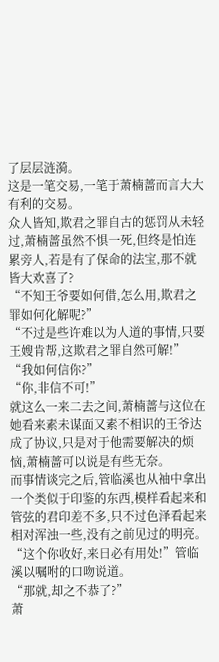了层层涟漪。
这是一笔交易,一笔于萧楠蔷而言大大有利的交易。
众人皆知,欺君之罪自古的惩罚从未轻过,萧楠蔷虽然不惧一死,但终是怕连累旁人,若是有了保命的法宝,那不就皆大欢喜了?
“不知王爷要如何借,怎么用,欺君之罪如何化解呢?”
“不过是些许难以为人道的事情,只要王嫂肯帮,这欺君之罪自然可解!”
“我如何信你?”
“你,非信不可!”
就这么一来二去之间,萧楠蔷与这位在她看来素未谋面又素不相识的王爷达成了协议,只是对于他需要解决的烦恼,萧楠蔷可以说是有些无奈。
而事情谈完之后,管临溪也从袖中拿出一个类似于印鉴的东西,模样看起来和管弦的君印差不多,只不过色泽看起来相对浑浊一些,没有之前见过的明亮。
“这个你收好,来日必有用处!”管临溪以嘱咐的口吻说道。
“那就,却之不恭了?”
萧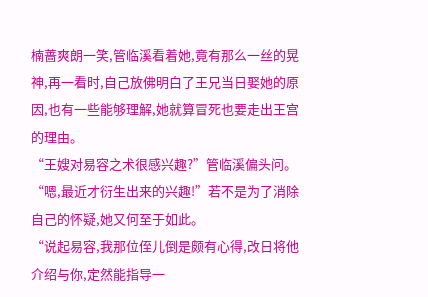楠蔷爽朗一笑,管临溪看着她,竟有那么一丝的晃神,再一看时,自己放佛明白了王兄当日娶她的原因,也有一些能够理解,她就算冒死也要走出王宫的理由。
“王嫂对易容之术很感兴趣?”管临溪偏头问。
“嗯,最近才衍生出来的兴趣!”若不是为了消除自己的怀疑,她又何至于如此。
“说起易容,我那位侄儿倒是颇有心得,改日将他介绍与你,定然能指导一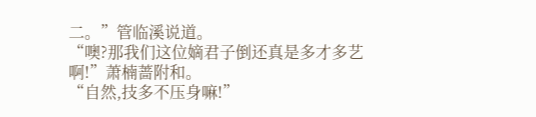二。”管临溪说道。
“噢?那我们这位嫡君子倒还真是多才多艺啊!”萧楠蔷附和。
“自然,技多不压身嘛!”